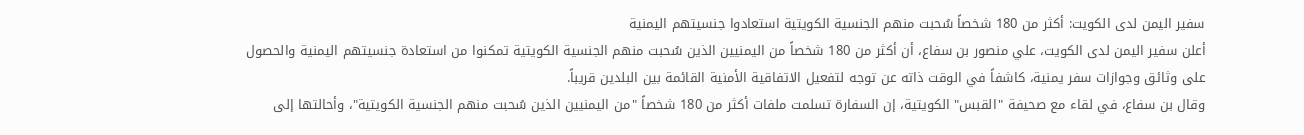سفير اليمن لدى الكويت: أكثر من 180 شخصاً سُحبت منهم الجنسية الكويتية استعادوا جنسيتهم اليمنية
أعلن سفير اليمن لدى الكويت، علي منصور بن سفاع، أن أكثر من 180 شخصاً من اليمنيين الذين سُحبت منهم الجنسية الكويتية تمكنوا من استعادة جنسيتهم اليمنية والحصول على وثائق وجوازات سفر يمنية، كاشفاً في الوقت ذاته عن توجه لتفعيل الاتفاقية الأمنية القائمة بين البلدين قريباً.
وقال بن سفاع، في لقاء مع صحيفة "القبس" الكويتية، إن السفارة تسلمت ملفات أكثر من 180 شخصاً "من اليمنيين الذين سُحبت منهم الجنسية الكويتية"، وأحالتها إلى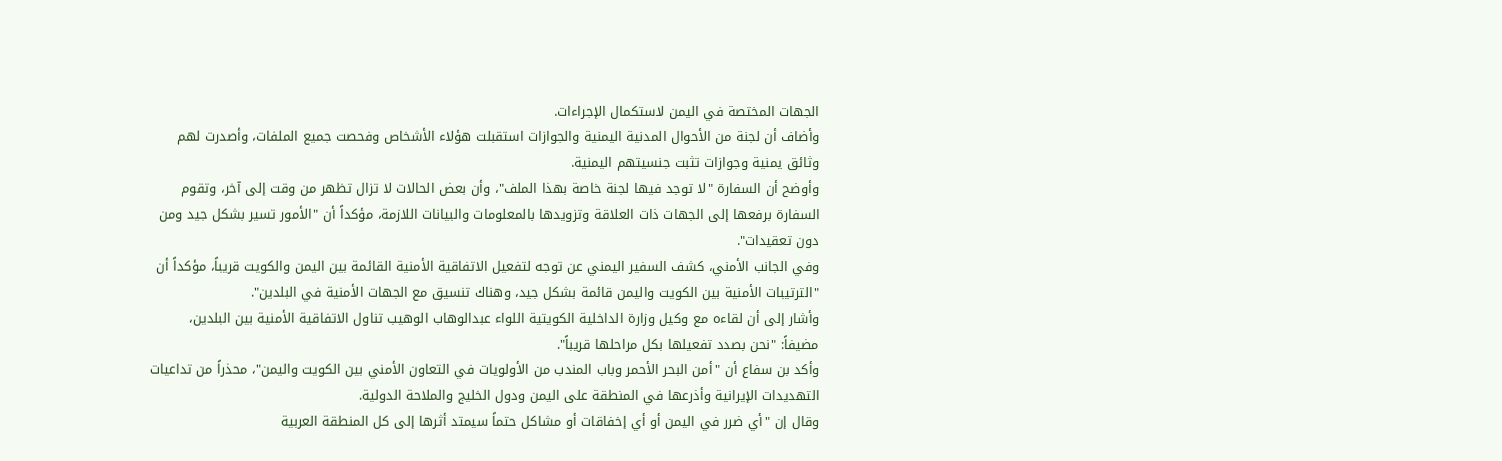الجهات المختصة في اليمن لاستكمال الإجراءات.
وأضاف أن لجنة من الأحوال المدنية اليمنية والجوازات استقبلت هؤلاء الأشخاص وفحصت جميع الملفات، وأصدرت لهم وثائق يمنية وجوازات تثبت جنسيتهم اليمنية.
وأوضح أن السفارة "لا توجد فيها لجنة خاصة بهذا الملف"، وأن بعض الحالات لا تزال تظهر من وقت إلى آخر، وتقوم السفارة برفعها إلى الجهات ذات العلاقة وتزويدها بالمعلومات والبيانات اللازمة، مؤكداً أن "الأمور تسير بشكل جيد ومن دون تعقيدات".
وفي الجانب الأمني، كشف السفير اليمني عن توجه لتفعيل الاتفاقية الأمنية القائمة بين اليمن والكويت قريباً، مؤكداً أن "الترتيبات الأمنية بين الكويت واليمن قائمة بشكل جيد، وهناك تنسيق مع الجهات الأمنية في البلدين".
وأشار إلى أن لقاءه مع وكيل وزارة الداخلية الكويتية اللواء عبدالوهاب الوهيب تناول الاتفاقية الأمنية بين البلدين، مضيفاً: "نحن بصدد تفعيلها بكل مراحلها قريباً".
وأكد بن سفاع أن "أمن البحر الأحمر وباب المندب من الأولويات في التعاون الأمني بين الكويت واليمن"، محذراً من تداعيات التهديدات الإيرانية وأذرعها في المنطقة على اليمن ودول الخليج والملاحة الدولية.
وقال إن "أي ضرر في اليمن أو أي إخفاقات أو مشاكل حتماً سيمتد أثرها إلى كل المنطقة العربية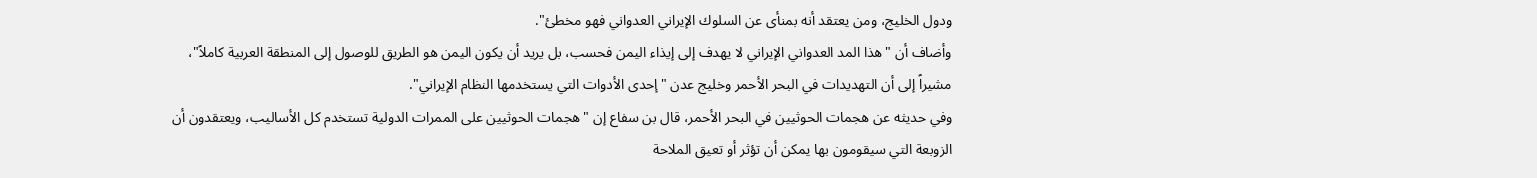ودول الخليج، ومن يعتقد أنه بمنأى عن السلوك الإيراني العدواني فهو مخطئ".
وأضاف أن "هذا المد العدواني الإيراني لا يهدف إلى إيذاء اليمن فحسب، بل يريد أن يكون اليمن هو الطريق للوصول إلى المنطقة العربية كاملاً"، مشيراً إلى أن التهديدات في البحر الأحمر وخليج عدن "إحدى الأدوات التي يستخدمها النظام الإيراني".
وفي حديثه عن هجمات الحوثيين في البحر الأحمر، قال بن سفاع إن "هجمات الحوثيين على الممرات الدولية تستخدم كل الأساليب، ويعتقدون أن الزوبعة التي سيقومون بها يمكن أن تؤثر أو تعيق الملاحة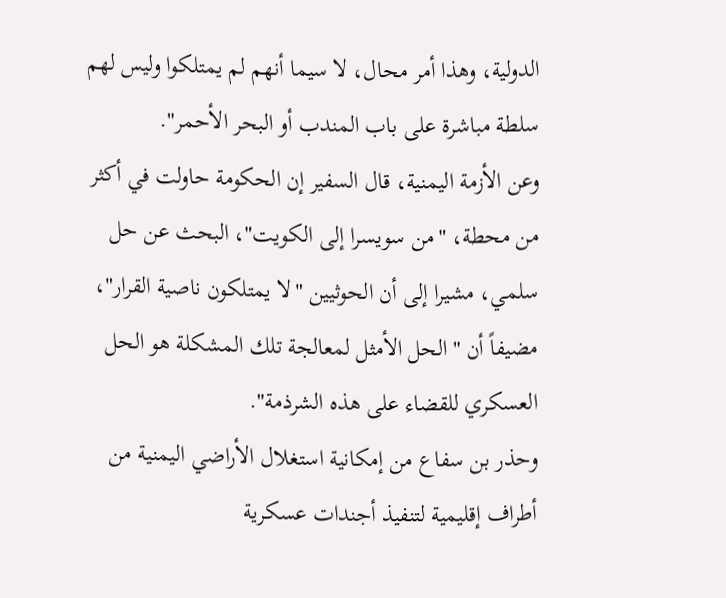الدولية، وهذا أمر محال، لا سيما أنهم لم يمتلكوا وليس لهم سلطة مباشرة على باب المندب أو البحر الأحمر".
وعن الأزمة اليمنية، قال السفير إن الحكومة حاولت في أكثر من محطة، "من سويسرا إلى الكويت"، البحث عن حل سلمي، مشيرا إلى أن الحوثيين "لا يمتلكون ناصية القرار"، مضيفاً أن "الحل الأمثل لمعالجة تلك المشكلة هو الحل العسكري للقضاء على هذه الشرذمة".
وحذر بن سفاع من إمكانية استغلال الأراضي اليمنية من أطراف إقليمية لتنفيذ أجندات عسكرية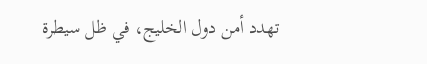تهدد أمن دول الخليج، في ظل سيطرة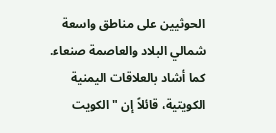الحوثيين على مناطق واسعة شمالي البلاد والعاصمة صنعاء.
كما أشاد بالعلاقات اليمنية الكويتية، قائلاً إن "الكويت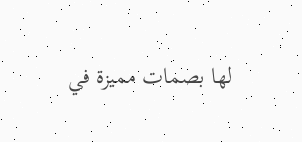لها بصمات مميزة في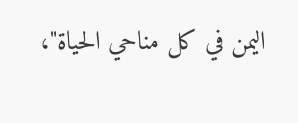اليمن في كل مناحي الحياة"،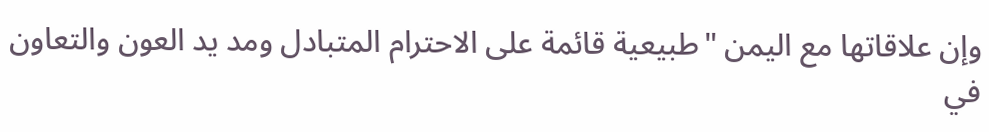وإن علاقاتها مع اليمن "طبيعية قائمة على الاحترام المتبادل ومد يد العون والتعاون في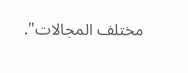مختلف المجالات".